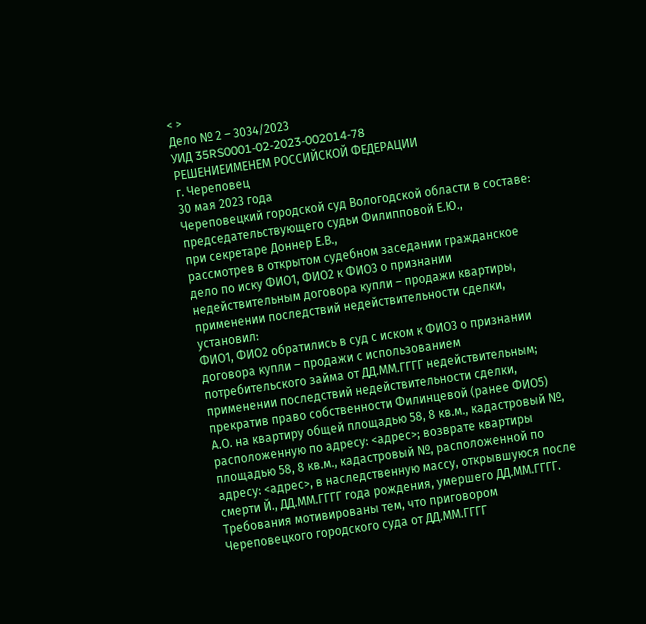< >
Дело № 2 – 3034/2023
УИД 35RS0001-02-2023-002014-78
РЕШЕНИЕИМЕНЕМ РОССИЙСКОЙ ФЕДЕРАЦИИ
г. Череповец
30 мая 2023 года
Череповецкий городской суд Вологодской области в составе:
председательствующего судьи Филипповой Е.Ю.,
при секретаре Доннер Е.В.,
рассмотрев в открытом судебном заседании гражданское дело по иску ФИО1, ФИО2 к ФИО3 о признании недействительным договора купли – продажи квартиры, применении последствий недействительности сделки,
установил:
ФИО1, ФИО2 обратились в суд с иском к ФИО3 о признании договора купли – продажи с использованием потребительского займа от ДД.ММ.ГГГГ недействительным; применении последствий недействительности сделки, прекратив право собственности Филинцевой (ранее ФИО5) А.О. на квартиру общей площадью 58, 8 кв.м., кадастровый №, расположенную по адресу: <адрес>; возврате квартиры площадью 58, 8 кв.м., кадастровый №, расположенной по адресу: <адрес>, в наследственную массу, открывшуюся после смерти Й., ДД.ММ.ГГГГ года рождения, умершего ДД.ММ.ГГГГ.
Требования мотивированы тем, что приговором Череповецкого городского суда от ДД.ММ.ГГГГ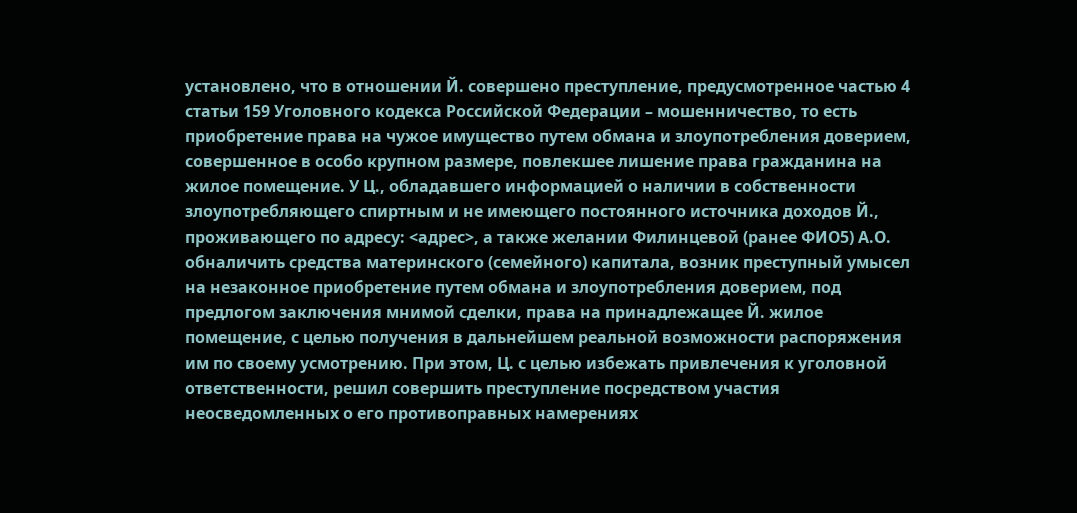установлено, что в отношении Й. совершено преступление, предусмотренное частью 4 статьи 159 Уголовного кодекса Российской Федерации – мошенничество, то есть приобретение права на чужое имущество путем обмана и злоупотребления доверием, совершенное в особо крупном размере, повлекшее лишение права гражданина на жилое помещение. У Ц., обладавшего информацией о наличии в собственности злоупотребляющего спиртным и не имеющего постоянного источника доходов Й., проживающего по адресу: <адрес>, а также желании Филинцевой (ранее ФИО5) А.О. обналичить средства материнского (семейного) капитала, возник преступный умысел на незаконное приобретение путем обмана и злоупотребления доверием, под предлогом заключения мнимой сделки, права на принадлежащее Й. жилое помещение, с целью получения в дальнейшем реальной возможности распоряжения им по своему усмотрению. При этом, Ц. с целью избежать привлечения к уголовной ответственности, решил совершить преступление посредством участия неосведомленных о его противоправных намерениях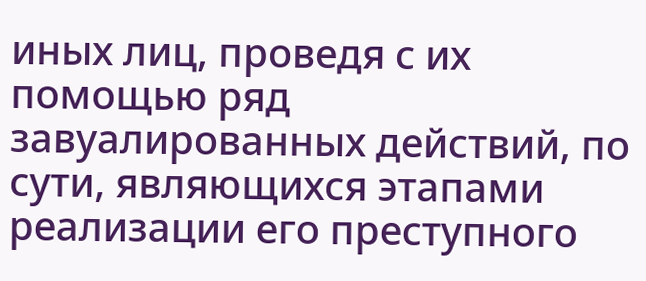иных лиц, проведя с их помощью ряд завуалированных действий, по сути, являющихся этапами реализации его преступного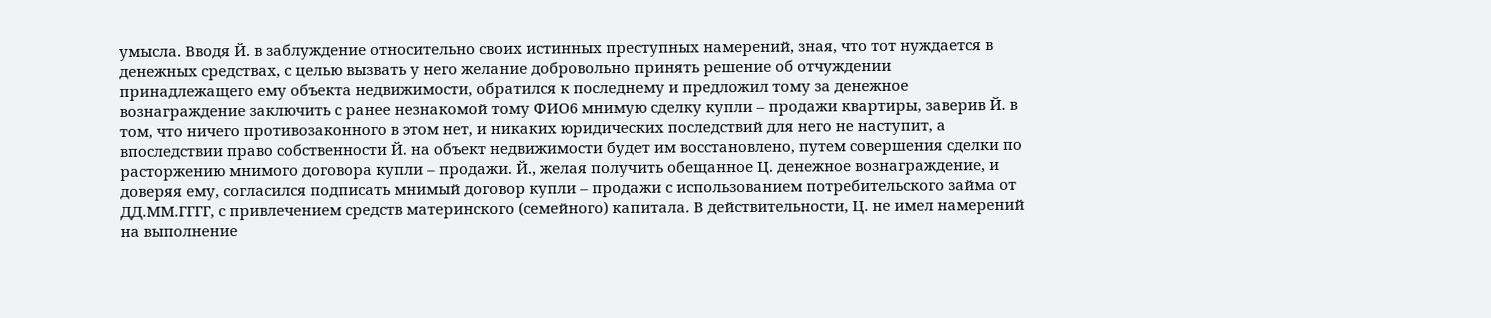умысла. Вводя Й. в заблуждение относительно своих истинных преступных намерений, зная, что тот нуждается в денежных средствах, с целью вызвать у него желание добровольно принять решение об отчуждении принадлежащего ему объекта недвижимости, обратился к последнему и предложил тому за денежное вознаграждение заключить с ранее незнакомой тому ФИО6 мнимую сделку купли – продажи квартиры, заверив Й. в том, что ничего противозаконного в этом нет, и никаких юридических последствий для него не наступит, а впоследствии право собственности Й. на объект недвижимости будет им восстановлено, путем совершения сделки по расторжению мнимого договора купли – продажи. Й., желая получить обещанное Ц. денежное вознаграждение, и доверяя ему, согласился подписать мнимый договор купли – продажи с использованием потребительского займа от ДД.ММ.ГГГГ, с привлечением средств материнского (семейного) капитала. В действительности, Ц. не имел намерений на выполнение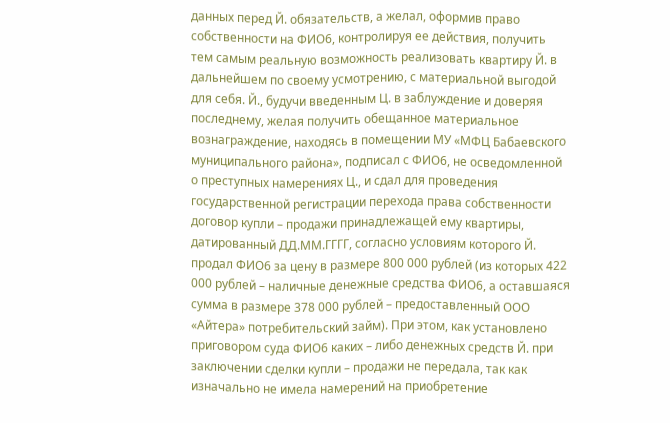данных перед Й. обязательств, а желал, оформив право собственности на ФИО6, контролируя ее действия, получить тем самым реальную возможность реализовать квартиру Й. в дальнейшем по своему усмотрению, с материальной выгодой для себя. Й., будучи введенным Ц. в заблуждение и доверяя последнему, желая получить обещанное материальное вознаграждение, находясь в помещении МУ «МФЦ Бабаевского муниципального района», подписал с ФИО6, не осведомленной о преступных намерениях Ц., и сдал для проведения государственной регистрации перехода права собственности договор купли – продажи принадлежащей ему квартиры, датированный ДД.ММ.ГГГГ, согласно условиям которого Й. продал ФИО6 за цену в размере 800 000 рублей (из которых 422 000 рублей – наличные денежные средства ФИО6, а оставшаяся сумма в размере 378 000 рублей – предоставленный ООО «Айтера» потребительский займ). При этом, как установлено приговором суда ФИО6 каких – либо денежных средств Й. при заключении сделки купли – продажи не передала, так как изначально не имела намерений на приобретение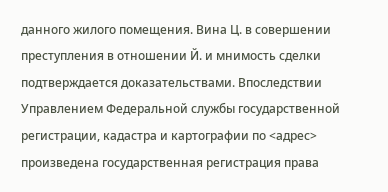данного жилого помещения. Вина Ц. в совершении преступления в отношении Й. и мнимость сделки подтверждается доказательствами. Впоследствии Управлением Федеральной службы государственной регистрации, кадастра и картографии по <адрес> произведена государственная регистрация права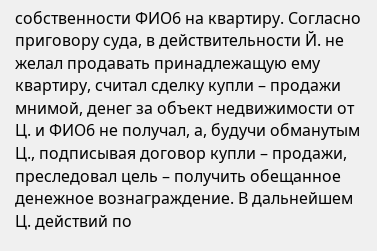собственности ФИО6 на квартиру. Согласно приговору суда, в действительности Й. не желал продавать принадлежащую ему квартиру, считал сделку купли – продажи мнимой, денег за объект недвижимости от Ц. и ФИО6 не получал, а, будучи обманутым Ц., подписывая договор купли – продажи, преследовал цель – получить обещанное денежное вознаграждение. В дальнейшем Ц. действий по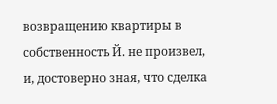возвращению квартиры в собственность Й. не произвел, и, достоверно зная, что сделка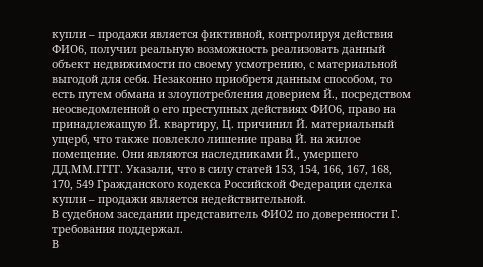купли – продажи является фиктивной, контролируя действия ФИО6, получил реальную возможность реализовать данный объект недвижимости по своему усмотрению, с материальной выгодой для себя. Незаконно приобретя данным способом, то есть путем обмана и злоупотребления доверием Й., посредством неосведомленной о его преступных действиях ФИО6, право на принадлежащую Й. квартиру, Ц. причинил Й. материальный ущерб, что также повлекло лишение права Й. на жилое помещение. Они являются наследниками Й., умершего ДД.ММ.ГГГГ. Указали, что в силу статей 153, 154, 166, 167, 168, 170, 549 Гражданского кодекса Российской Федерации сделка купли – продажи является недействительной.
В судебном заседании представитель ФИО2 по доверенности Г. требования поддержал.
В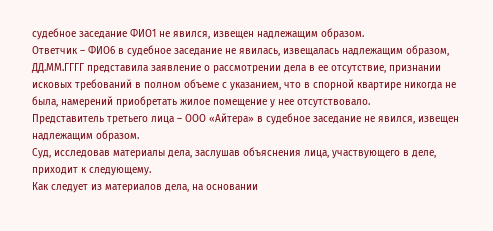судебное заседание ФИО1 не явился, извещен надлежащим образом.
Ответчик – ФИО6 в судебное заседание не явилась, извещалась надлежащим образом, ДД.ММ.ГГГГ представила заявление о рассмотрении дела в ее отсутствие, признании исковых требований в полном объеме с указанием, что в спорной квартире никогда не была, намерений приобретать жилое помещение у нее отсутствовало.
Представитель третьего лица – ООО «Айтера» в судебное заседание не явился, извещен надлежащим образом.
Суд, исследовав материалы дела, заслушав объяснения лица, участвующего в деле, приходит к следующему.
Как следует из материалов дела, на основании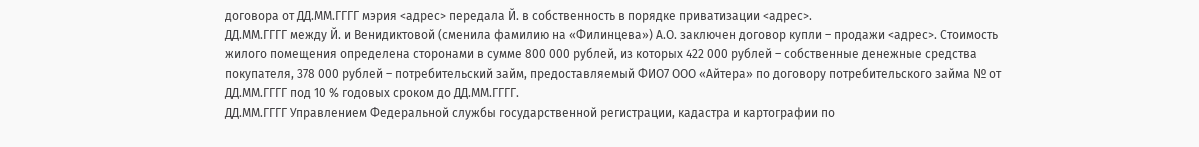договора от ДД.ММ.ГГГГ мэрия <адрес> передала Й. в собственность в порядке приватизации <адрес>.
ДД.ММ.ГГГГ между Й. и Венидиктовой (сменила фамилию на «Филинцева») А.О. заключен договор купли – продажи <адрес>. Стоимость жилого помещения определена сторонами в сумме 800 000 рублей, из которых 422 000 рублей – собственные денежные средства покупателя, 378 000 рублей – потребительский займ, предоставляемый ФИО7 ООО «Айтера» по договору потребительского займа № от ДД.ММ.ГГГГ под 10 % годовых сроком до ДД.ММ.ГГГГ.
ДД.ММ.ГГГГ Управлением Федеральной службы государственной регистрации, кадастра и картографии по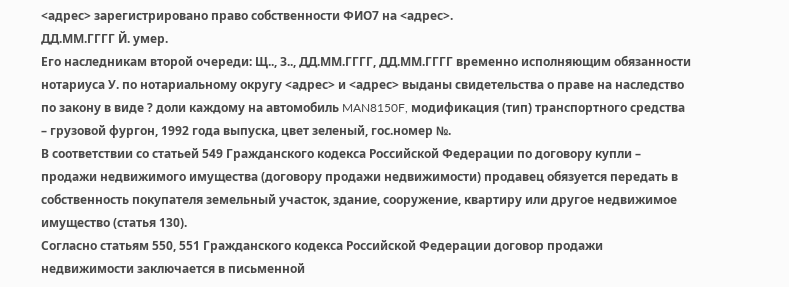<адрес> зарегистрировано право собственности ФИО7 на <адрес>.
ДД.ММ.ГГГГ Й. умер.
Его наследникам второй очереди: Щ.., З.., ДД.ММ.ГГГГ, ДД.ММ.ГГГГ временно исполняющим обязанности нотариуса У. по нотариальному округу <адрес> и <адрес> выданы свидетельства о праве на наследство по закону в виде ? доли каждому на автомобиль MAN8150F, модификация (тип) транспортного средства – грузовой фургон, 1992 года выпуска, цвет зеленый, гос.номер №.
В соответствии со статьей 549 Гражданского кодекса Российской Федерации по договору купли – продажи недвижимого имущества (договору продажи недвижимости) продавец обязуется передать в собственность покупателя земельный участок, здание, сооружение, квартиру или другое недвижимое имущество (статья 130).
Согласно статьям 550, 551 Гражданского кодекса Российской Федерации договор продажи недвижимости заключается в письменной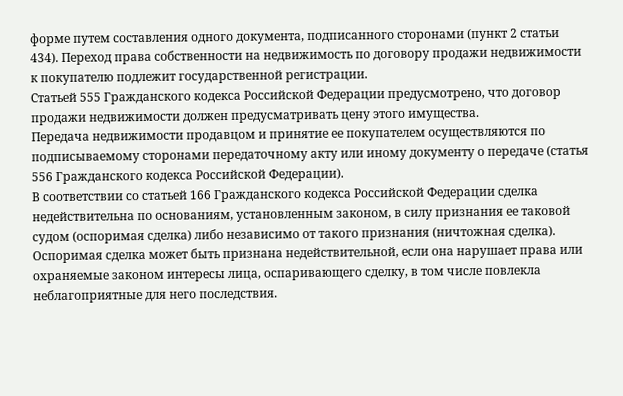форме путем составления одного документа, подписанного сторонами (пункт 2 статьи 434). Переход права собственности на недвижимость по договору продажи недвижимости к покупателю подлежит государственной регистрации.
Статьей 555 Гражданского кодекса Российской Федерации предусмотрено, что договор продажи недвижимости должен предусматривать цену этого имущества.
Передача недвижимости продавцом и принятие ее покупателем осуществляются по подписываемому сторонами передаточному акту или иному документу о передаче (статья 556 Гражданского кодекса Российской Федерации).
В соответствии со статьей 166 Гражданского кодекса Российской Федерации сделка недействительна по основаниям, установленным законом, в силу признания ее таковой судом (оспоримая сделка) либо независимо от такого признания (ничтожная сделка). Оспоримая сделка может быть признана недействительной, если она нарушает права или охраняемые законом интересы лица, оспаривающего сделку, в том числе повлекла неблагоприятные для него последствия.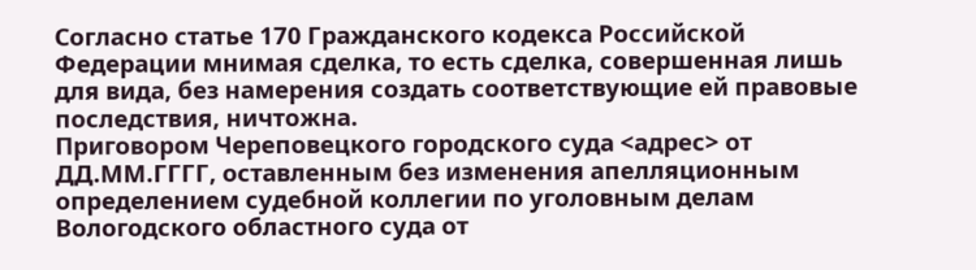Согласно статье 170 Гражданского кодекса Российской Федерации мнимая сделка, то есть сделка, совершенная лишь для вида, без намерения создать соответствующие ей правовые последствия, ничтожна.
Приговором Череповецкого городского суда <адрес> от ДД.ММ.ГГГГ, оставленным без изменения апелляционным определением судебной коллегии по уголовным делам Вологодского областного суда от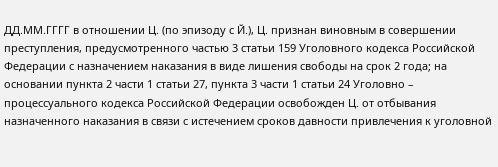ДД.ММ.ГГГГ в отношении Ц. (по эпизоду с Й.), Ц. признан виновным в совершении преступления, предусмотренного частью 3 статьи 159 Уголовного кодекса Российской Федерации с назначением наказания в виде лишения свободы на срок 2 года; на основании пункта 2 части 1 статьи 27, пункта 3 части 1 статьи 24 Уголовно – процессуального кодекса Российской Федерации освобожден Ц. от отбывания назначенного наказания в связи с истечением сроков давности привлечения к уголовной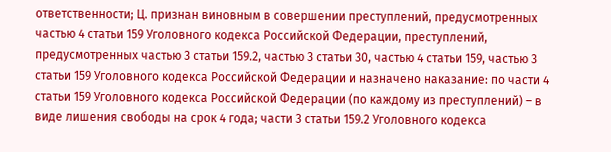ответственности; Ц. признан виновным в совершении преступлений, предусмотренных частью 4 статьи 159 Уголовного кодекса Российской Федерации, преступлений, предусмотренных частью 3 статьи 159.2, частью 3 статьи 30, частью 4 статьи 159, частью 3 статьи 159 Уголовного кодекса Российской Федерации и назначено наказание: по части 4 статьи 159 Уголовного кодекса Российской Федерации (по каждому из преступлений) – в виде лишения свободы на срок 4 года; части 3 статьи 159.2 Уголовного кодекса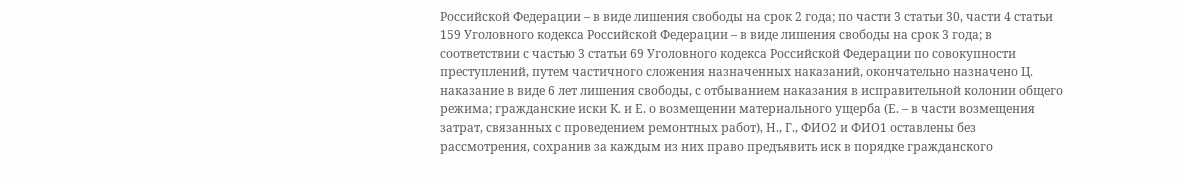Российской Федерации – в виде лишения свободы на срок 2 года; по части 3 статьи 30, части 4 статьи 159 Уголовного кодекса Российской Федерации – в виде лишения свободы на срок 3 года; в соответствии с частью 3 статьи 69 Уголовного кодекса Российской Федерации по совокупности преступлений, путем частичного сложения назначенных наказаний, окончательно назначено Ц. наказание в виде 6 лет лишения свободы, с отбыванием наказания в исправительной колонии общего режима; гражданские иски К. и Е. о возмещении материального ущерба (Е. – в части возмещения затрат, связанных с проведением ремонтных работ), Н., Г., ФИО2 и ФИО1 оставлены без рассмотрения, сохранив за каждым из них право предъявить иск в порядке гражданского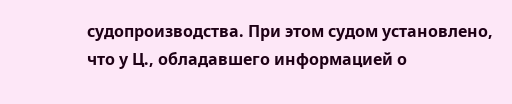судопроизводства. При этом судом установлено, что у Ц., обладавшего информацией о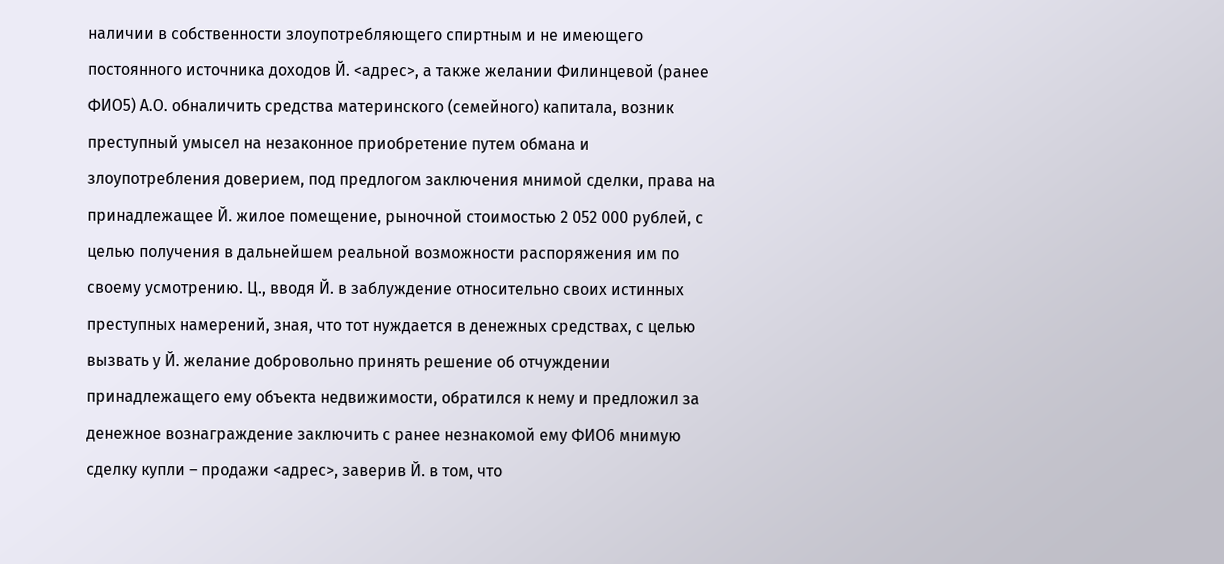наличии в собственности злоупотребляющего спиртным и не имеющего постоянного источника доходов Й. <адрес>, а также желании Филинцевой (ранее ФИО5) А.О. обналичить средства материнского (семейного) капитала, возник преступный умысел на незаконное приобретение путем обмана и злоупотребления доверием, под предлогом заключения мнимой сделки, права на принадлежащее Й. жилое помещение, рыночной стоимостью 2 052 000 рублей, с целью получения в дальнейшем реальной возможности распоряжения им по своему усмотрению. Ц., вводя Й. в заблуждение относительно своих истинных преступных намерений, зная, что тот нуждается в денежных средствах, с целью вызвать у Й. желание добровольно принять решение об отчуждении принадлежащего ему объекта недвижимости, обратился к нему и предложил за денежное вознаграждение заключить с ранее незнакомой ему ФИО6 мнимую сделку купли – продажи <адрес>, заверив Й. в том, что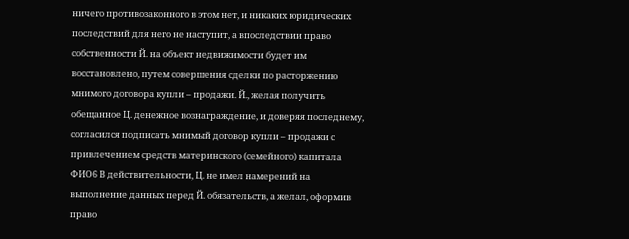ничего противозаконного в этом нет, и никаких юридических последствий для него не наступит, а впоследствии право собственности Й. на объект недвижимости будет им восстановлено, путем совершения сделки по расторжению мнимого договора купли – продажи. Й., желая получить обещанное Ц. денежное вознаграждение, и доверяя последнему, согласился подписать мнимый договор купли – продажи с привлечением средств материнского (семейного) капитала ФИО6 В действительности, Ц. не имел намерений на выполнение данных перед Й. обязательств, а желал, оформив право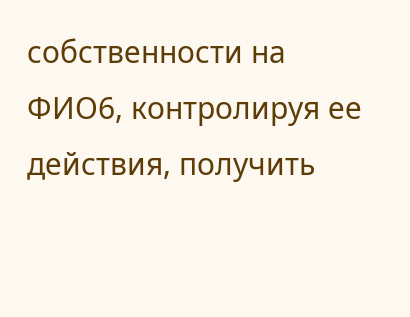собственности на ФИО6, контролируя ее действия, получить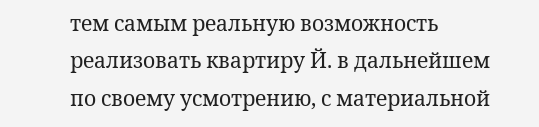тем самым реальную возможность реализовать квартиру Й. в дальнейшем по своему усмотрению, с материальной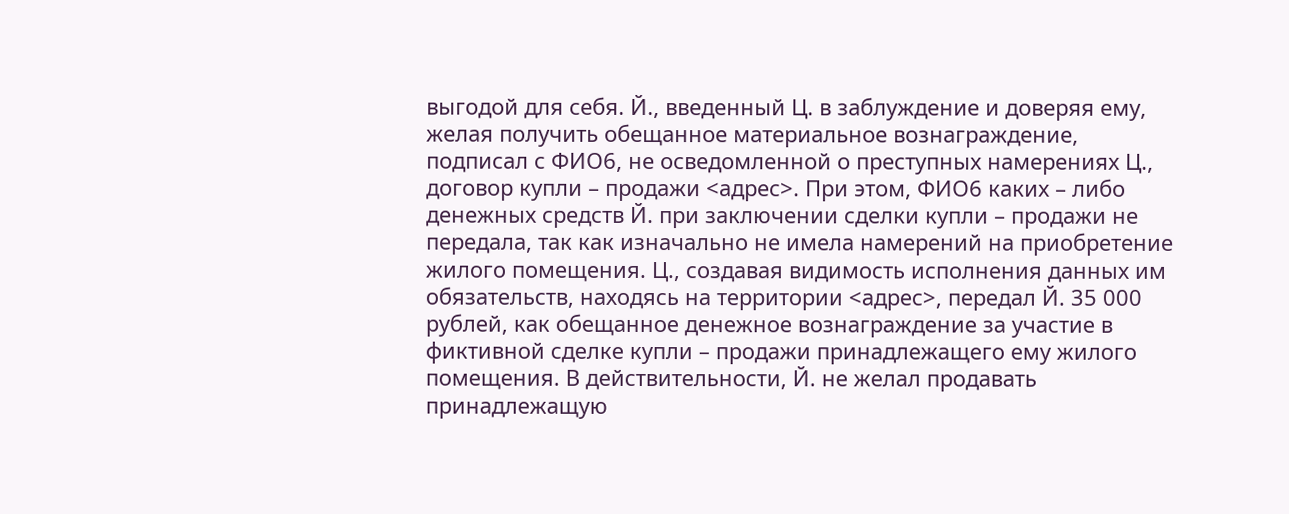выгодой для себя. Й., введенный Ц. в заблуждение и доверяя ему, желая получить обещанное материальное вознаграждение, подписал с ФИО6, не осведомленной о преступных намерениях Ц., договор купли – продажи <адрес>. При этом, ФИО6 каких – либо денежных средств Й. при заключении сделки купли – продажи не передала, так как изначально не имела намерений на приобретение жилого помещения. Ц., создавая видимость исполнения данных им обязательств, находясь на территории <адрес>, передал Й. 35 000 рублей, как обещанное денежное вознаграждение за участие в фиктивной сделке купли – продажи принадлежащего ему жилого помещения. В действительности, Й. не желал продавать принадлежащую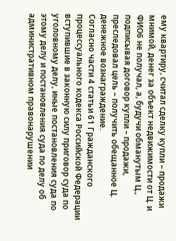ему квартиру, считал сделку купли – продажи мнимой, денег за объект недвижимости от Ц. и ФИО6 не получал, а, будучи обманутым Ц., подписывая договор купли – продажи, преследовал цель – получить обещанное Ц. денежное вознаграждение.
Согласно части 4 статьи 61 Гражданского процессуального кодекса Российской Федерации вступившие в законную силу приговор суда по уголовному делу, иные постановления суда по этому делу и постановления суда по делу об административном правонарушении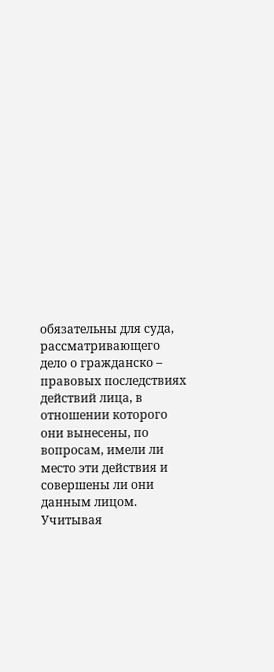обязательны для суда, рассматривающего дело о гражданско – правовых последствиях действий лица, в отношении которого они вынесены, по вопросам, имели ли место эти действия и совершены ли они данным лицом.
Учитывая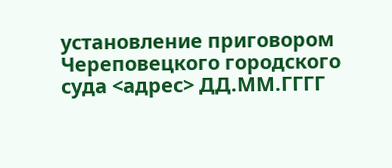установление приговором Череповецкого городского суда <адрес> ДД.ММ.ГГГГ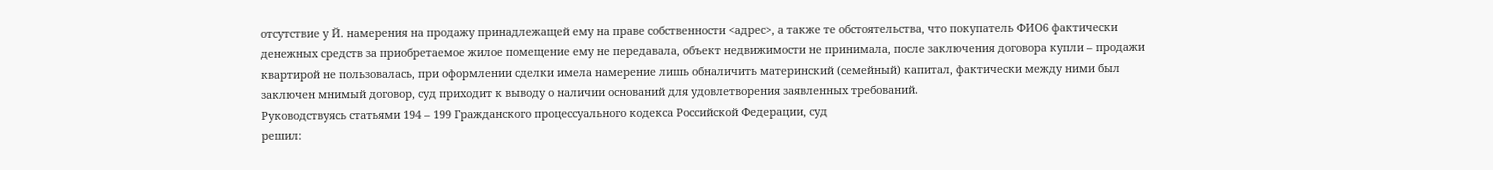отсутствие у Й. намерения на продажу принадлежащей ему на праве собственности <адрес>, а также те обстоятельства, что покупатель ФИО6 фактически денежных средств за приобретаемое жилое помещение ему не передавала, объект недвижимости не принимала, после заключения договора купли – продажи квартирой не пользовалась, при оформлении сделки имела намерение лишь обналичить материнский (семейный) капитал, фактически между ними был заключен мнимый договор, суд приходит к выводу о наличии оснований для удовлетворения заявленных требований.
Руководствуясь статьями 194 – 199 Гражданского процессуального кодекса Российской Федерации, суд
решил: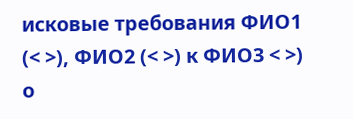исковые требования ФИО1 (< >), ФИО2 (< >) к ФИО3 < >) о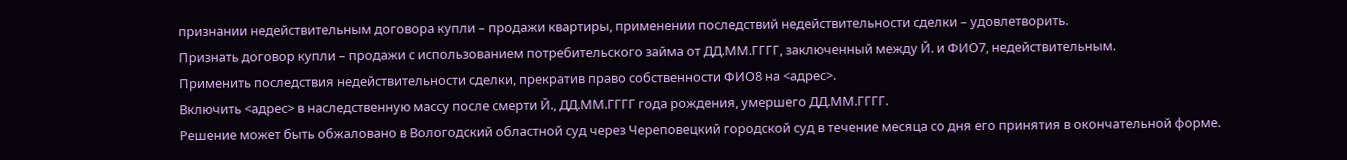признании недействительным договора купли – продажи квартиры, применении последствий недействительности сделки – удовлетворить.
Признать договор купли – продажи с использованием потребительского займа от ДД.ММ.ГГГГ, заключенный между Й. и ФИО7, недействительным.
Применить последствия недействительности сделки, прекратив право собственности ФИО8 на <адрес>.
Включить <адрес> в наследственную массу после смерти Й., ДД.ММ.ГГГГ года рождения, умершего ДД.ММ.ГГГГ.
Решение может быть обжаловано в Вологодский областной суд через Череповецкий городской суд в течение месяца со дня его принятия в окончательной форме.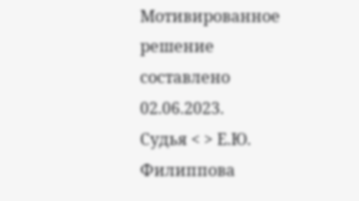Мотивированное решение составлено 02.06.2023.
Судья < > Е.Ю. Филиппова